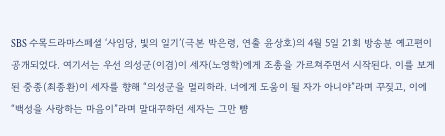SBS 수목드라마스페셜 ‘사임당, 빛의 일기’(극본 박은령, 연출 윤상호)의 4월 5일 21회 방송분 예고편이 공개되었다. 여기서는 우선 의성군(이겸)이 세자(노영학)에게 조총을 가르쳐주면서 시작된다. 이를 보게 된 중종(최종환)이 세자를 향해 “의성군을 멀리하라. 너에게 도움이 될 자가 아니야”라며 꾸짖고, 이에 “백성을 사랑하는 마음이”라며 말대꾸하던 세자는 그만 뺨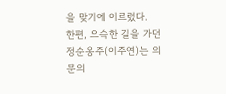을 맞기에 이르렀다.
한편, 으슥한 길을 가던 정순옹주(이주연)는 의문의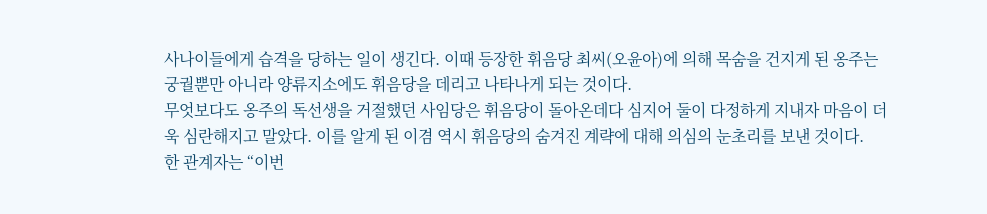사나이들에게 습격을 당하는 일이 생긴다. 이때 등장한 휘음당 최씨(오윤아)에 의해 목숨을 건지게 된 옹주는 궁궐뿐만 아니라 양류지소에도 휘음당을 데리고 나타나게 되는 것이다.
무엇보다도 옹주의 독선생을 거절했던 사임당은 휘음당이 돌아온데다 심지어 둘이 다정하게 지내자 마음이 더욱 심란해지고 말았다. 이를 알게 된 이겸 역시 휘음당의 숨겨진 계략에 대해 의심의 눈초리를 보낸 것이다.
한 관계자는 “이번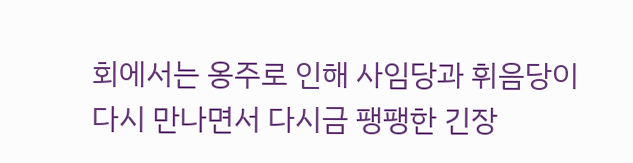회에서는 옹주로 인해 사임당과 휘음당이 다시 만나면서 다시금 팽팽한 긴장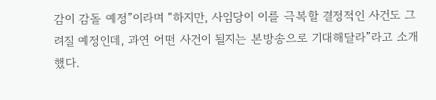감이 감돌 예정”이라며 “하지만, 사임당이 이를 극복할 결정적인 사건도 그려질 예정인데, 과연 어떤 사건이 될지는 본방송으로 기대해달라”라고 소개했다.